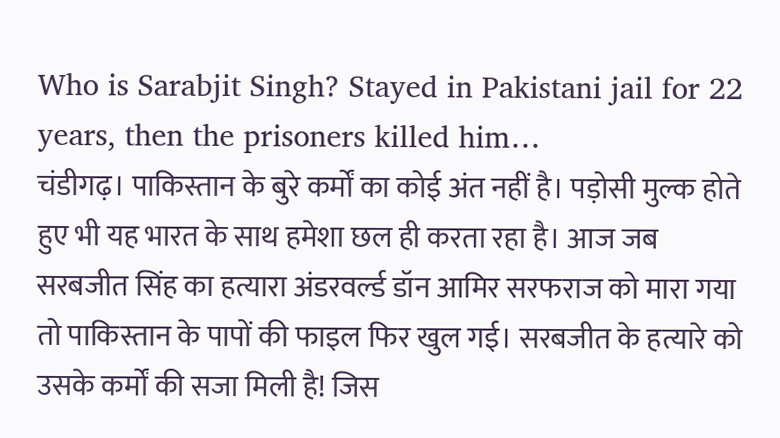Who is Sarabjit Singh? Stayed in Pakistani jail for 22 years, then the prisoners killed him…
चंडीगढ़। पाकिस्तान के बुरे कर्मों का कोई अंत नहीं है। पड़ोसी मुल्क होते हुए भी यह भारत के साथ हमेशा छल ही करता रहा है। आज जब सरबजीत सिंह का हत्यारा अंडरवर्ल्ड डॉन आमिर सरफराज को मारा गया तो पाकिस्तान के पापों की फाइल फिर खुल गई। सरबजीत के हत्यारे को उसके कर्मों की सजा मिली है! जिस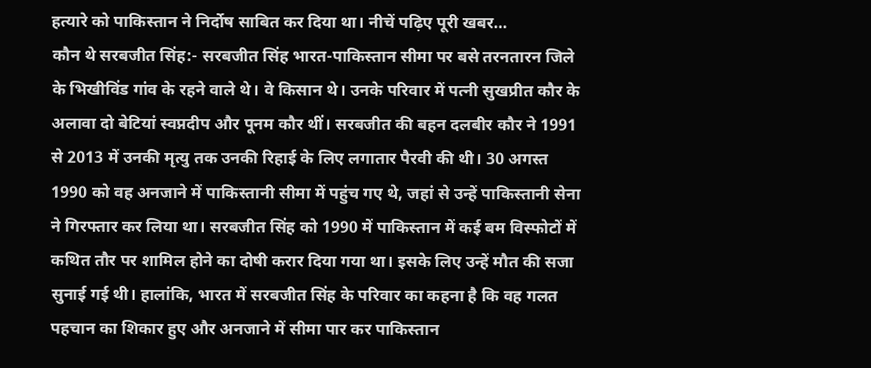हत्यारे को पाकिस्तान ने निर्दोष साबित कर दिया था। नीचें पढ़िए पूरी खबर…
कौन थे सरबजीत सिंह:- सरबजीत सिंह भारत-पाकिस्तान सीमा पर बसे तरनतारन जिले के भिखीविंड गांव के रहने वाले थे। वे किसान थे। उनके परिवार में पत्नी सुखप्रीत कौर के अलावा दो बेटियां स्वप्नदीप और पूनम कौर थीं। सरबजीत की बहन दलबीर कौर ने 1991 से 2013 में उनकी मृत्यु तक उनकी रिहाई के लिए लगातार पैरवी की थी। 30 अगस्त 1990 को वह अनजाने में पाकिस्तानी सीमा में पहुंच गए थे, जहां से उन्हें पाकिस्तानी सेना ने गिरफ्तार कर लिया था। सरबजीत सिंह को 1990 में पाकिस्तान में कई बम विस्फोटों में कथित तौर पर शामिल होने का दोषी करार दिया गया था। इसके लिए उन्हें मौत की सजा सुनाई गई थी। हालांकि, भारत में सरबजीत सिंह के परिवार का कहना है कि वह गलत पहचान का शिकार हुए और अनजाने में सीमा पार कर पाकिस्तान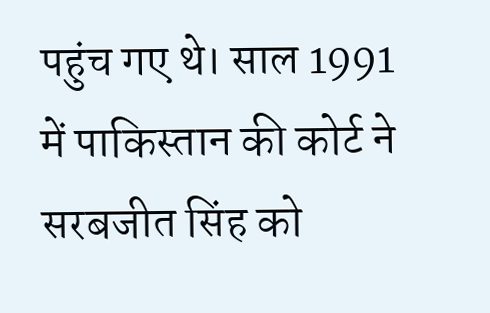पहुंच गए थे। साल 1991 में पाकिस्तान की कोर्ट ने सरबजीत सिंह को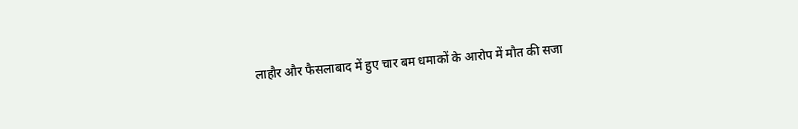लाहौर और फैसलाबाद में हुए चार बम धमाकों के आरोप में मौत की सजा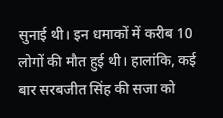सुनाई थी। इन धमाकों में करीब 10 लोगों की मौत हुई थी। हालांकि, कई बार सरबजीत सिंह की सजा को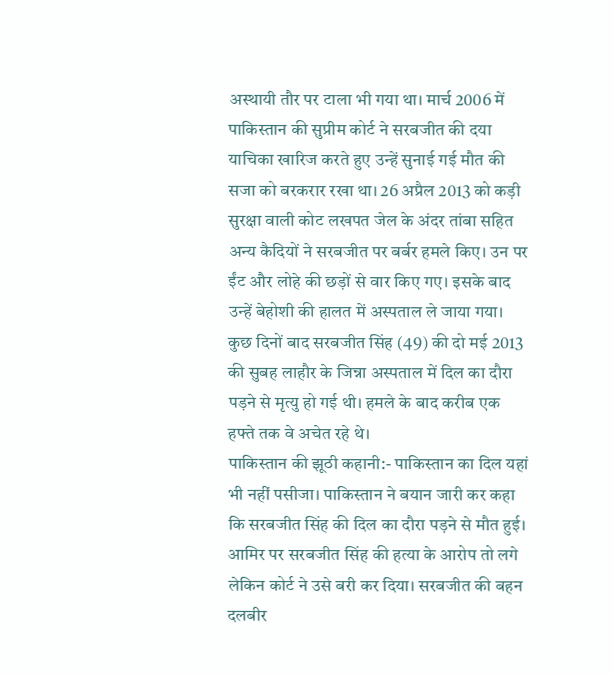अस्थायी तौर पर टाला भी गया था। मार्च 2006 में पाकिस्तान की सुप्रीम कोर्ट ने सरबजीत की दया याचिका खारिज करते हुए उन्हें सुनाई गई मौत की सजा को बरकरार रखा था। 26 अप्रैल 2013 को कड़ी सुरक्षा वाली कोट लखपत जेल के अंदर तांबा सहित अन्य कैदियों ने सरबजीत पर बर्बर हमले किए। उन पर ईंट और लोहे की छड़ों से वार किए गए। इसके बाद उन्हें बेहोशी की हालत में अस्पताल ले जाया गया। कुछ दिनों बाद सरबजीत सिंह (49) की दो मई 2013 की सुबह लाहौर के जिन्ना अस्पताल में दिल का दौरा पड़ने से मृत्यु हो गई थी। हमले के बाद करीब एक हफ्ते तक वे अचेत रहे थे।
पाकिस्तान की झूठी कहानी:- पाकिस्तान का दिल यहां भी नहीं पसीजा। पाकिस्तान ने बयान जारी कर कहा कि सरबजीत सिंह की दिल का दौरा पड़ने से मौत हुई। आमिर पर सरबजीत सिंह की हत्या के आरोप तो लगे लेकिन कोर्ट ने उसे बरी कर दिया। सरबजीत की बहन दलबीर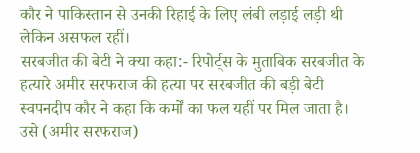कौर ने पाकिस्तान से उनकी रिहाई के लिए लंबी लड़ाई लड़ी थी लेकिन असफल रहीं।
सरबजीत की बेटी ने क्या कहा:- रिपोर्ट्स के मुताबिक सरबजीत के हत्यारे अमीर सरफराज की हत्या पर सरबजीत की बड़ी बेटी स्वपनदीप कौर ने कहा कि कर्मों का फल यहीं पर मिल जाता है। उसे (अमीर सरफराज)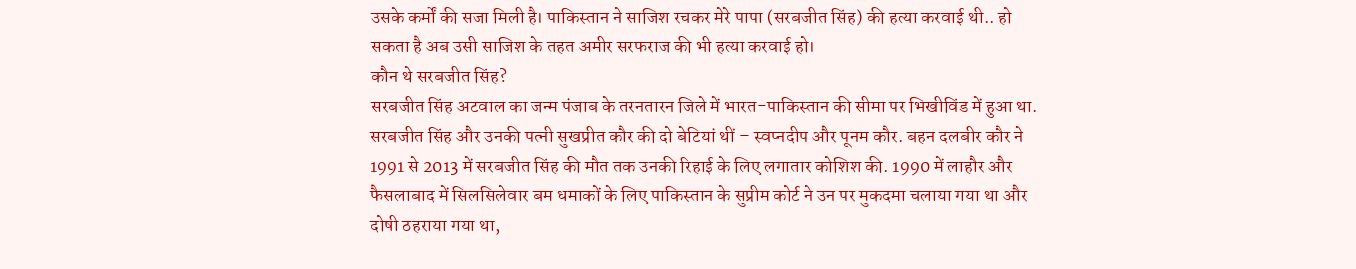उसके कर्मों की सजा मिली है। पाकिस्तान ने साजिश रचकर मेरे पापा (सरबजीत सिंह) की हत्या करवाई थी.. हो सकता है अब उसी साजिश के तहत अमीर सरफराज की भी हत्या करवाई हो।
कौन थे सरबजीत सिंह?
सरबजीत सिंह अटवाल का जन्म पंजाब के तरनतारन जिले में भारत-पाकिस्तान की सीमा पर भिखीविंड में हुआ था. सरबजीत सिंह और उनकी पत्नी सुखप्रीत कौर की दो बेटियां थीं – स्वप्नदीप और पूनम कौर. बहन दलबीर कौर ने 1991 से 2013 में सरबजीत सिंह की मौत तक उनकी रिहाई के लिए लगातार कोशिश की. 1990 में लाहौर और फैसलाबाद में सिलसिलेवार बम धमाकों के लिए पाकिस्तान के सुप्रीम कोर्ट ने उन पर मुकदमा चलाया गया था और दोषी ठहराया गया था,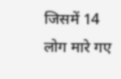जिसमें 14 लोग मारे गए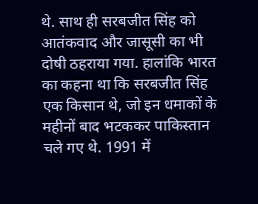थे. साथ ही सरबजीत सिंह को आतंकवाद और जासूसी का भी दोषी ठहराया गया. हालांकि भारत का कहना था कि सरबजीत सिंह एक किसान थे, जो इन धमाकों के महीनों बाद भटककर पाकिस्तान चले गए थे. 1991 में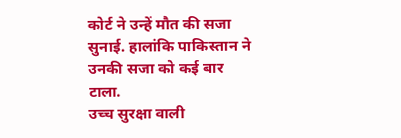कोर्ट ने उन्हें मौत की सजा सुनाई. हालांकि पाकिस्तान ने उनकी सजा को कई बार टाला.
उच्च सुरक्षा वाली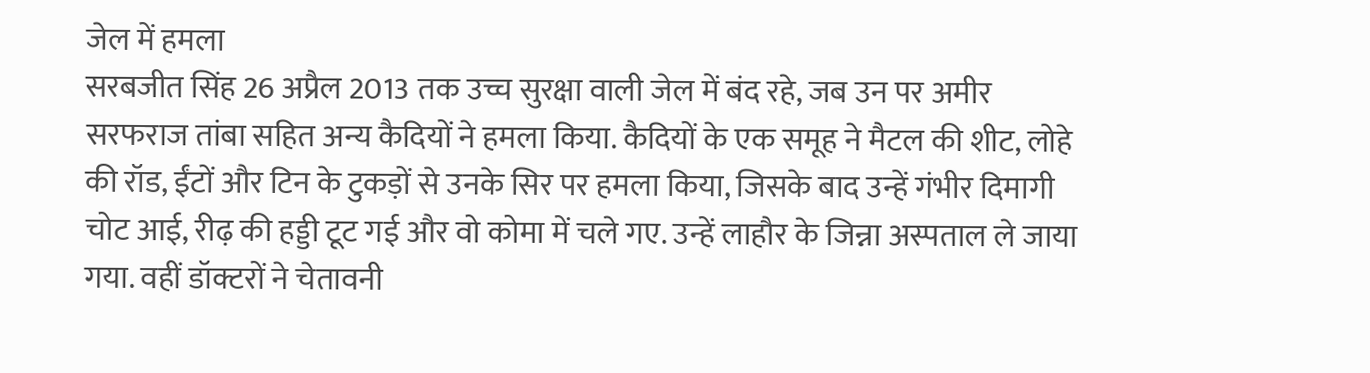जेल में हमला
सरबजीत सिंह 26 अप्रैल 2013 तक उच्च सुरक्षा वाली जेल में बंद रहे, जब उन पर अमीर सरफराज तांबा सहित अन्य कैदियों ने हमला किया. कैदियों के एक समूह ने मैटल की शीट, लोहे की रॉड, ईंटों और टिन के टुकड़ों से उनके सिर पर हमला किया, जिसके बाद उन्हें गंभीर दिमागी चोट आई, रीढ़ की हड्डी टूट गई और वो कोमा में चले गए. उन्हें लाहौर के जिन्ना अस्पताल ले जाया गया. वहीं डॉक्टरों ने चेतावनी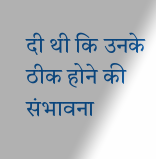दी थी कि उनके ठीक होने की संभावना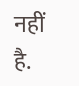नहीं है.